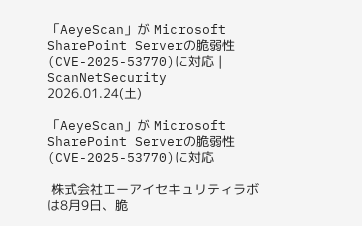「AeyeScan」が Microsoft SharePoint Serverの脆弱性(CVE-2025-53770)に対応 | ScanNetSecurity
2026.01.24(土)

「AeyeScan」が Microsoft SharePoint Serverの脆弱性(CVE-2025-53770)に対応

 株式会社エーアイセキュリティラボは8月9日、脆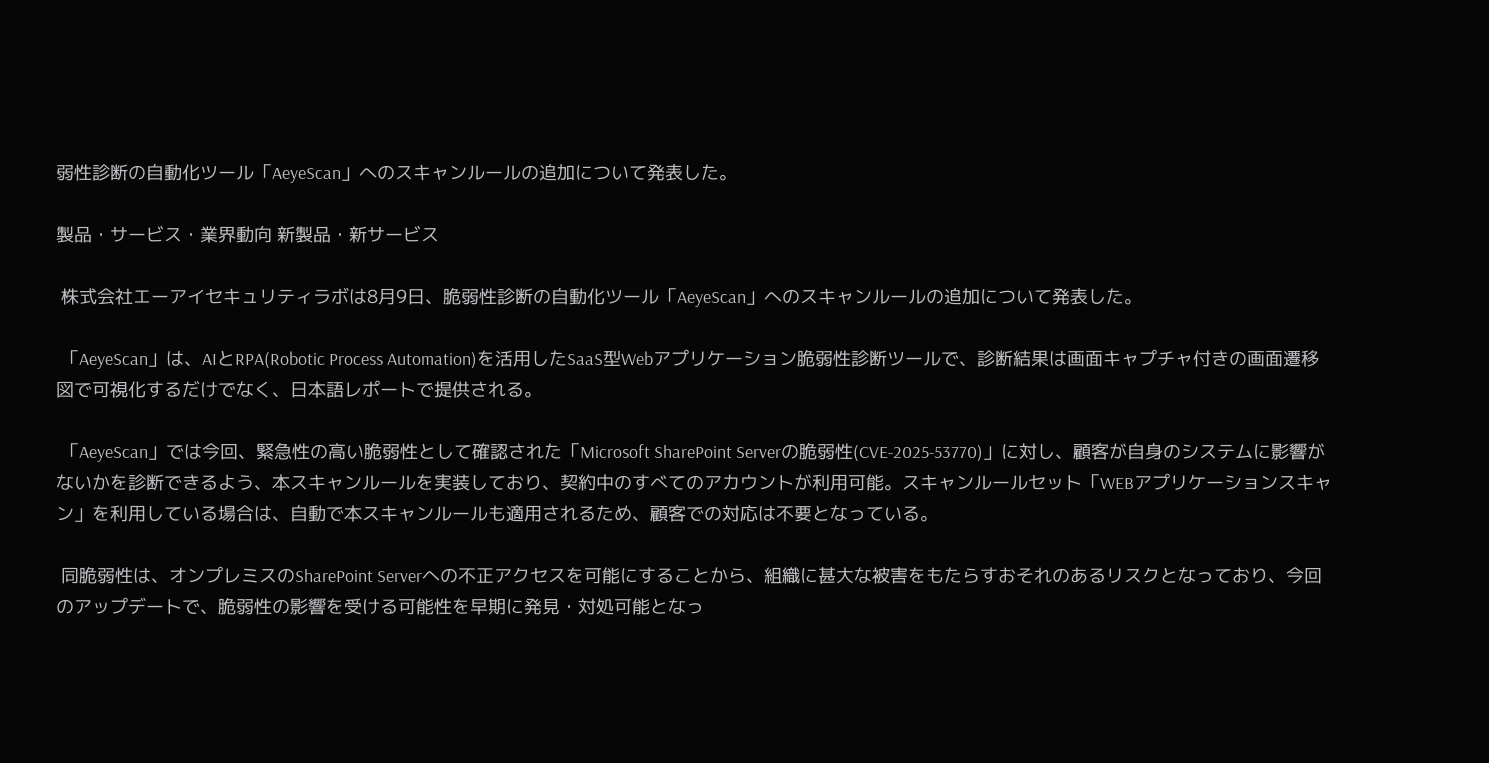弱性診断の自動化ツール「AeyeScan」へのスキャンルールの追加について発表した。

製品・サービス・業界動向 新製品・新サービス

 株式会社エーアイセキュリティラボは8月9日、脆弱性診断の自動化ツール「AeyeScan」へのスキャンルールの追加について発表した。

 「AeyeScan」は、AIとRPA(Robotic Process Automation)を活用したSaaS型Webアプリケーション脆弱性診断ツールで、診断結果は画面キャプチャ付きの画面遷移図で可視化するだけでなく、日本語レポートで提供される。

 「AeyeScan」では今回、緊急性の高い脆弱性として確認された「Microsoft SharePoint Serverの脆弱性(CVE-2025-53770)」に対し、顧客が自身のシステムに影響がないかを診断できるよう、本スキャンルールを実装しており、契約中のすべてのアカウントが利用可能。スキャンルールセット「WEBアプリケーションスキャン」を利用している場合は、自動で本スキャンルールも適用されるため、顧客での対応は不要となっている。

 同脆弱性は、オンプレミスのSharePoint Serverへの不正アクセスを可能にすることから、組織に甚大な被害をもたらすおそれのあるリスクとなっており、今回のアップデートで、脆弱性の影響を受ける可能性を早期に発見・対処可能となっ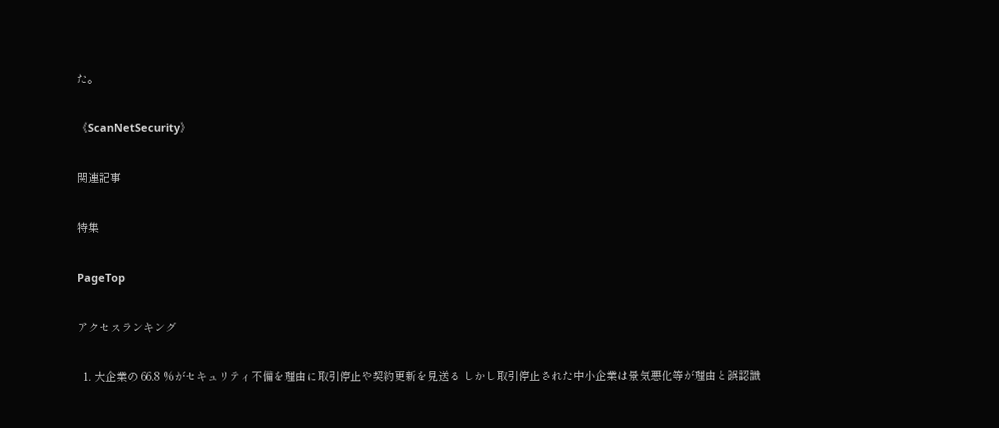た。

《ScanNetSecurity》

関連記事

特集

PageTop

アクセスランキング

  1. 大企業の 66.8 %がセキュリティ不備を理由に取引停止や契約更新を見送る しかし取引停止された中小企業は景気悪化等が理由と誤認識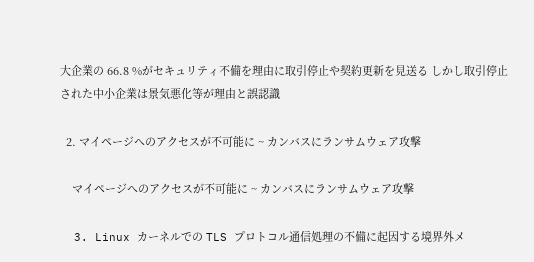大企業の 66.8 %がセキュリティ不備を理由に取引停止や契約更新を見送る しかし取引停止された中小企業は景気悪化等が理由と誤認識

  2. マイページへのアクセスが不可能に ~ カンバスにランサムウェア攻撃

    マイページへのアクセスが不可能に ~ カンバスにランサムウェア攻撃

  3. Linux カーネルでの TLS プロトコル通信処理の不備に起因する境界外メ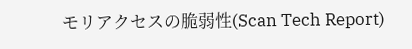モリアクセスの脆弱性(Scan Tech Report)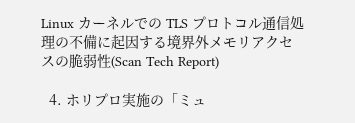Linux カーネルでの TLS プロトコル通信処理の不備に起因する境界外メモリアクセスの脆弱性(Scan Tech Report)

  4. ホリプロ実施の「ミュ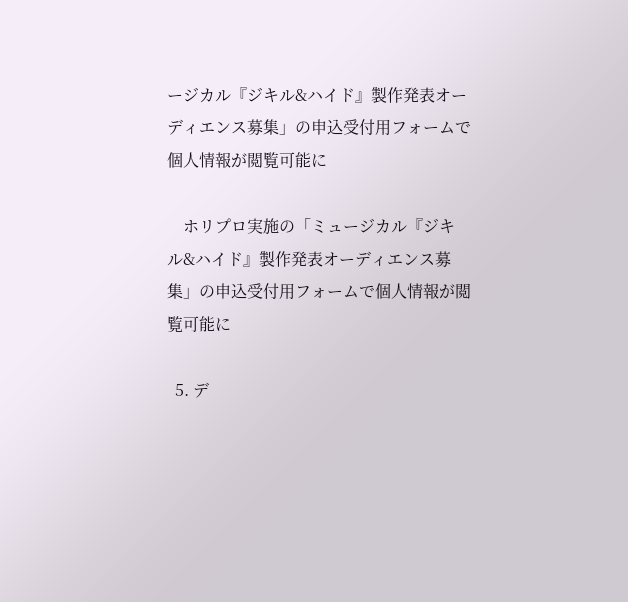ージカル『ジキル&ハイド』製作発表オーディエンス募集」の申込受付用フォームで個人情報が閲覧可能に

    ホリプロ実施の「ミュージカル『ジキル&ハイド』製作発表オーディエンス募集」の申込受付用フォームで個人情報が閲覧可能に

  5. デ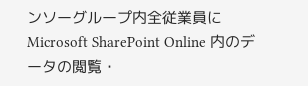ンソーグループ内全従業員に Microsoft SharePoint Online 内のデータの閲覧・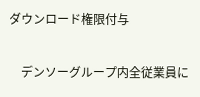ダウンロード権限付与

    デンソーグループ内全従業員に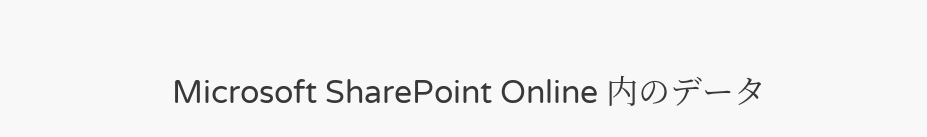Microsoft SharePoint Online 内のデータ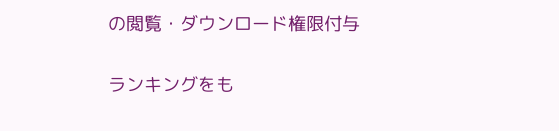の閲覧・ダウンロード権限付与

ランキングをも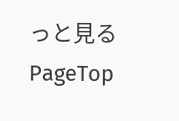っと見る
PageTop